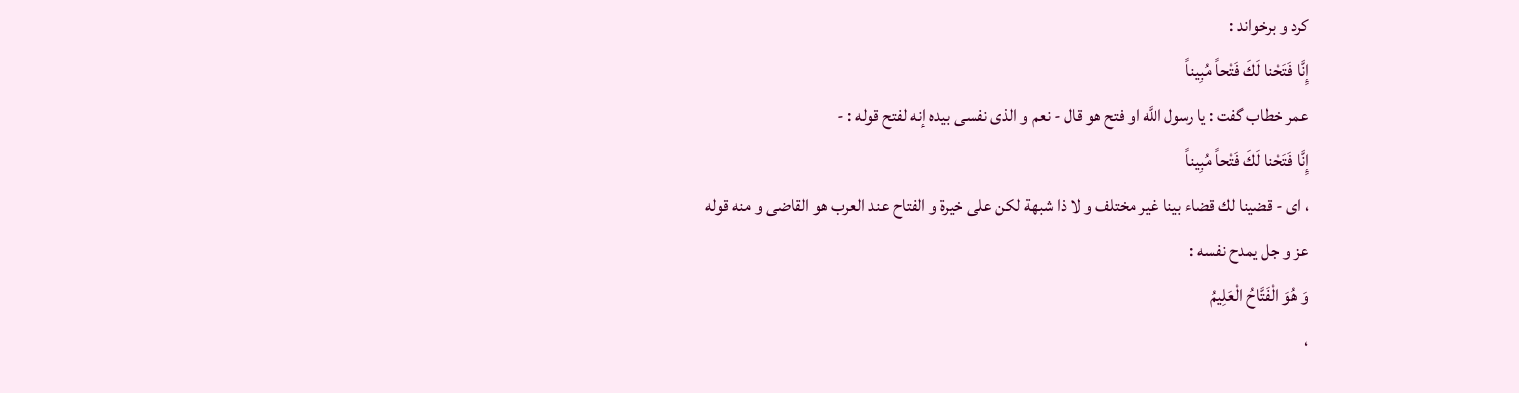كرد و برخواند :
إِنَّا فَتَحْنا لَكَ فَتْحاً مُبِيناً
عمر خطاب گفت : يا رسول اللَّه او فتح هو قال - نعم و الذى نفسى بيده إنه لفتح قوله : -
إِنَّا فَتَحْنا لَكَ فَتْحاً مُبِيناً
، اى - قضينا لك قضاء بينا غير مختلف و لا ذا شبهة لكن على خيرة و الفتاح عند العرب هو القاضى و منه قوله عز و جل يمدح نفسه :
وَ هُوَ الْفَتَّاحُ الْعَلِيمُ
،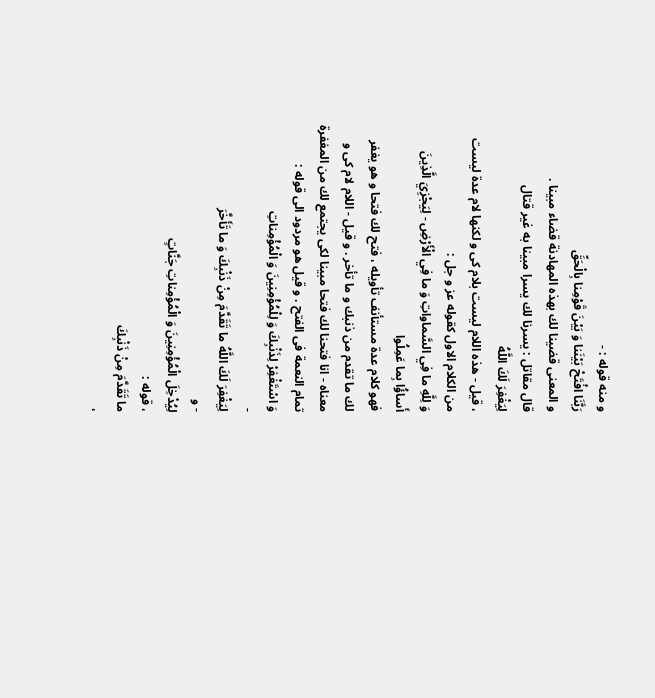و منه قوله : -
رَبَّنَا افْتَحْ بَيْنَنا وَ بَيْنَ قَوْمِنا بِالْحَقِّ
و المعنى قضينا لك بهذه المهادنة قضاء مبينا .
قال مقاتل : يسرنا لك يسرا مبينا به غير قتال
لِيَغْفِرَ لَكَ اللَّهُ
، قيل - هذه اللام ليست بلام كى و لكنها لام عدة ليست من الكلام الاول كقوله عز و جل :
وَ لِلَّهِ ما فِي السَّماواتِ وَ ما فِي الْأَرْضِ - لِيَجْزِيَ الَّذِينَ أَساؤُا بِما عَمِلُوا
فهو كلام عدة مستأنف تأويله ، فتح لك فتحا و هو يغفر لك ما تقدم من ذنبك و ما تأخر . و قيل - اللام لام كى و معناه - انا فتحنا لك فتحا مبينا لكى يجتمع لك من المغفرة تمام النعمة فى الفتح . و قيل هو مردود الى قوله :
وَ اسْتَغْفِرْ لِذَنْبِكَ وَ لِلْمُؤْمِنِينَ وَ الْمُؤْمِناتِ
-
لِيَغْفِرَ لَكَ اللَّهُ ما تَقَدَّمَ مِنْ ذَنْبِكَ وَ ما تَأَخَّرَ
- و
لِيُدْخِلَ الْمُؤْمِنِينَ وَ الْمُؤْمِناتِ جَنَّاتٍ
، قوله :
ما تَقَدَّمَ مِنْ ذَنْبِكَ
،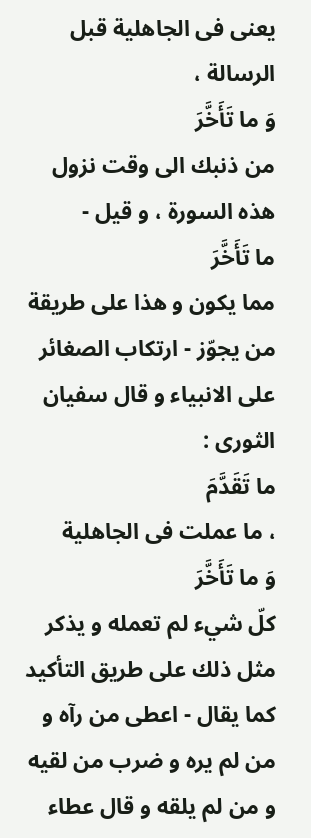يعنى فى الجاهلية قبل الرسالة ،
وَ ما تَأَخَّرَ
من ذنبك الى وقت نزول هذه السورة ، و قيل -
ما تَأَخَّرَ
مما يكون و هذا على طريقة من يجوّز - ارتكاب الصغائر على الانبياء و قال سفيان الثورى :
ما تَقَدَّمَ
، ما عملت فى الجاهلية
وَ ما تَأَخَّرَ
كلّ شيء لم تعمله و يذكر مثل ذلك على طريق التأكيد كما يقال - اعطى من رآه و من لم يره و ضرب من لقيه و من لم يلقه و قال عطاء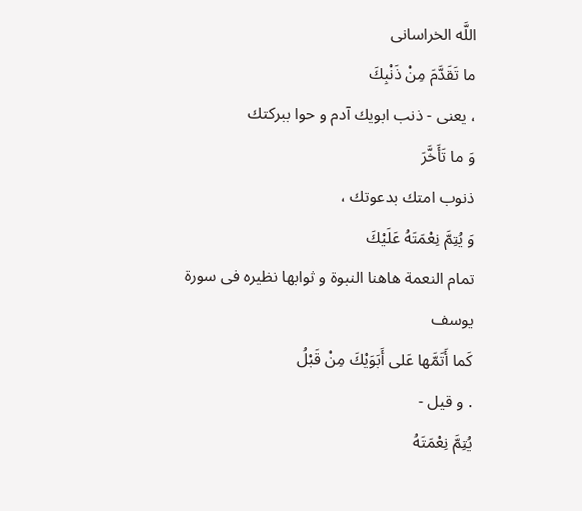اللَّه الخراسانى
ما تَقَدَّمَ مِنْ ذَنْبِكَ
، يعنى - ذنب ابويك آدم و حوا ببركتك
وَ ما تَأَخَّرَ
ذنوب امتك بدعوتك ،
وَ يُتِمَّ نِعْمَتَهُ عَلَيْكَ
تمام النعمة هاهنا النبوة و ثوابها نظيره فى سورة يوسف
كَما أَتَمَّها عَلى أَبَوَيْكَ مِنْ قَبْلُ
. و قيل -
يُتِمَّ نِعْمَتَهُ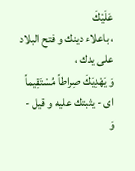عَلَيْكَ
، باعلاء دينك و فتح البلاد على يدك ،
وَ يَهْدِيَكَ صِراطاً مُسْتَقِيماً
اى - يثبتك عليه و قيل -
وَ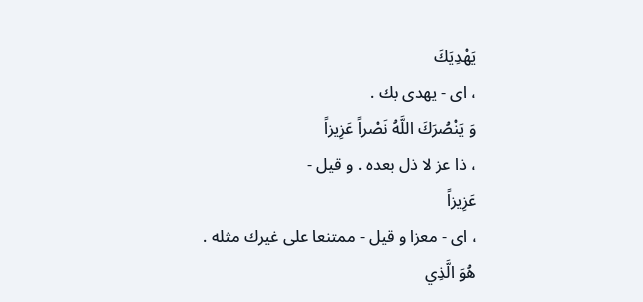يَهْدِيَكَ
، اى - يهدى بك .
وَ يَنْصُرَكَ اللَّهُ نَصْراً عَزِيزاً
، ذا عز لا ذل بعده . و قيل -
عَزِيزاً
، اى - معزا و قيل - ممتنعا على غيرك مثله .
هُوَ الَّذِي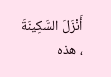أَنْزَلَ السَّكِينَةَ
، هذه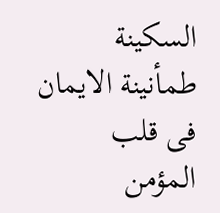السكينة طمأنينة الايمان فى قلب المؤمن